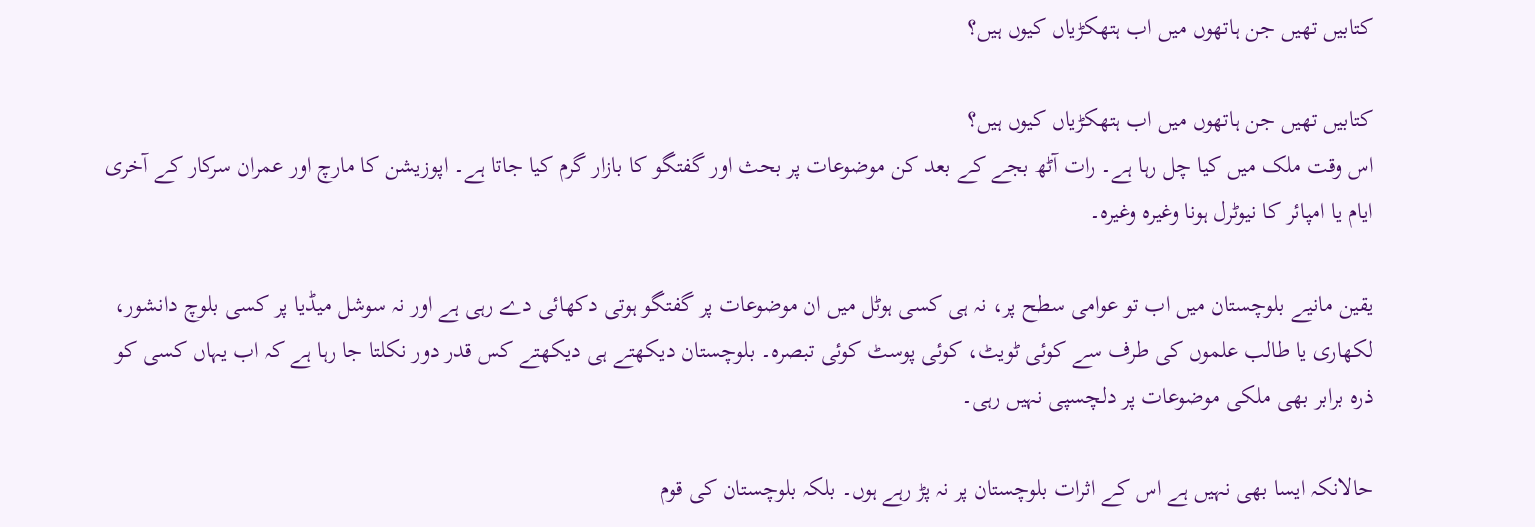کتابیں تھیں جن ہاتھوں میں اب ہتھکڑیاں کیوں ہیں؟

کتابیں تھیں جن ہاتھوں میں اب ہتھکڑیاں کیوں ہیں؟
اس وقت ملک میں کیا چل رہا ہے۔ رات آٹھ بجے کے بعد کن موضوعات پر بحث اور گفتگو کا بازار گرم کیا جاتا ہے۔ اپوزیشن کا مارچ اور عمران سرکار کے آخری ایام یا امپائر کا نیوٹرل ہونا وغیرہ وغیرہ۔

یقین مانیے بلوچستان میں اب تو عوامی سطح پر، نہ ہی کسی ہوٹل میں ان موضوعات پر گفتگو ہوتی دکھائی دے رہی ہے اور نہ سوشل میڈیا پر کسی بلوچ دانشور، لکھاری یا طالب علموں کی طرف سے کوئی ٹویٹ، کوئی پوسٹ کوئی تبصرہ۔ بلوچستان دیکھتے ہی دیکھتے کس قدر دور نکلتا جا رہا ہے کہ اب یہاں کسی کو ذرہ برابر بھی ملکی موضوعات پر دلچسپی نہیں رہی۔

حالانکہ ایسا بھی نہیں ہے اس کے اثرات بلوچستان پر نہ پڑ رہے ہوں۔ بلکہ بلوچستان کی قوم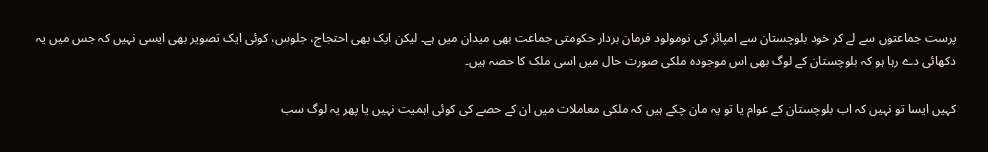پرست جماعتوں سے لے کر خود بلوچستان سے امپائر کی نومولود فرمان بردار حکومتی جماعت بھی میدان میں ہے۔ لیکن ایک بھی احتجاج، جلوس، کوئی ایک تصویر بھی ایسی نہیں کہ جس میں یہ دکھائی دے رہا ہو کہ بلوچستان کے لوگ بھی اس موجودہ ملکی صورت حال میں اسی ملک کا حصہ ہیں۔

کہیں ایسا تو نہیں کہ اب بلوچستان کے عوام یا تو یہ مان چکے ہیں کہ ملکی معاملات میں ان کے حصے کی کوئی اہمیت نہیں یا پھر یہ لوگ سب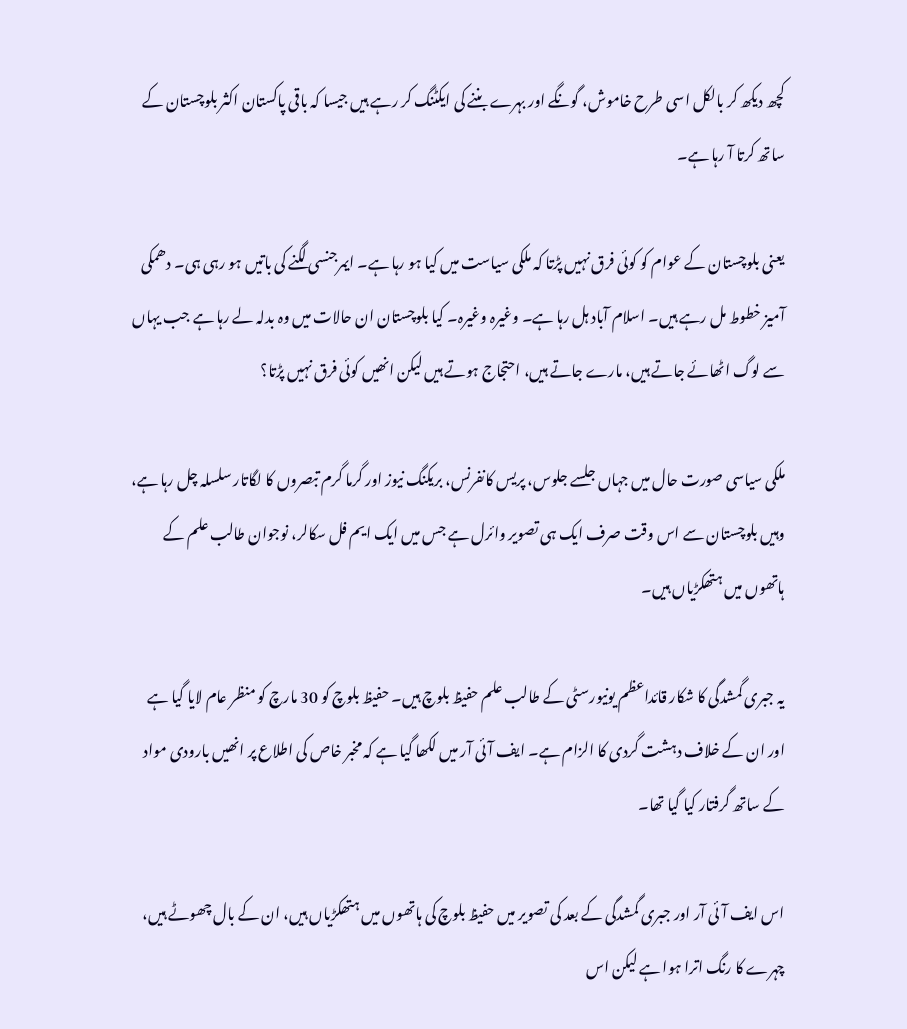کچھ دیکھ کر بالکل اسی طرح خاموش، گونگے اور بہرے بننے کی ایکٹنگ کر رہے ہیں جیسا کہ باقی پاکستان اکثر بلوچستان کے ساتھ کرتا آ رہا ہے۔

یعنی بلوچستان کے عوام کو کوئی فرق نہیں پڑتا کہ ملکی سیاست میں کیا ہو رہا ہے۔ ایمرجنسی لگنے کی باتیں ہو رہی ہی۔ دھمکی آمیز خطوط مل رہے ہیں۔ اسلام آباد ہل رہا ہے۔ وغیرہ وغیرہ۔ کیا بلوچستان ان حالات میں وہ بدلہ لے رہا ہے جب یہاں سے لوگ اٹھائے جاتے ہیں، مارے جاتے ہیں، احتجاج ہوتے ہیں لیکن انھیں کوئی فرق نہیں پڑتا؟

ملکی سیاسی صورت حال میں جہاں جلسے جلوس، پریس کانفرنس، بریکنگ نیوز اور گرما گرم تبصروں کا لگاتار سلسلہ چل رہا ہے، وہیں بلوچستان سے اس وقت صرف ایک ہی تصویر وائرل ہے جس میں ایک ایم فل سکالر، نوجوان طالب علم کے ہاتھوں میں ہتھکڑیاں ہیں۔

یہ جبری گمشدگی کا شکار قائداعظم یونیورسٹی کے طالب علم حفیظ بلوچ ہیں۔ حفیظ بلوچ کو 30 مارچ کو منظر عام لایا گیا ہے اور ان کے خلاف دہشت گردی کا الزام ہے۔ ایف آئی آر میں لکھا گیا ہے کہ مخبر خاص کی اطلاع پر انھیں بارودی مواد کے ساتھ گرفتار کیا گیا تھا۔

اس ایف آئی آر اور جبری گمشدگی کے بعد کی تصویر میں حفیظ بلوچ کی ہاتھوں میں ہتھکڑیاں ہیں، ان کے بال چھوٹے ہیں، چہرے کا رنگ اترا ہوا ہے لیکن اس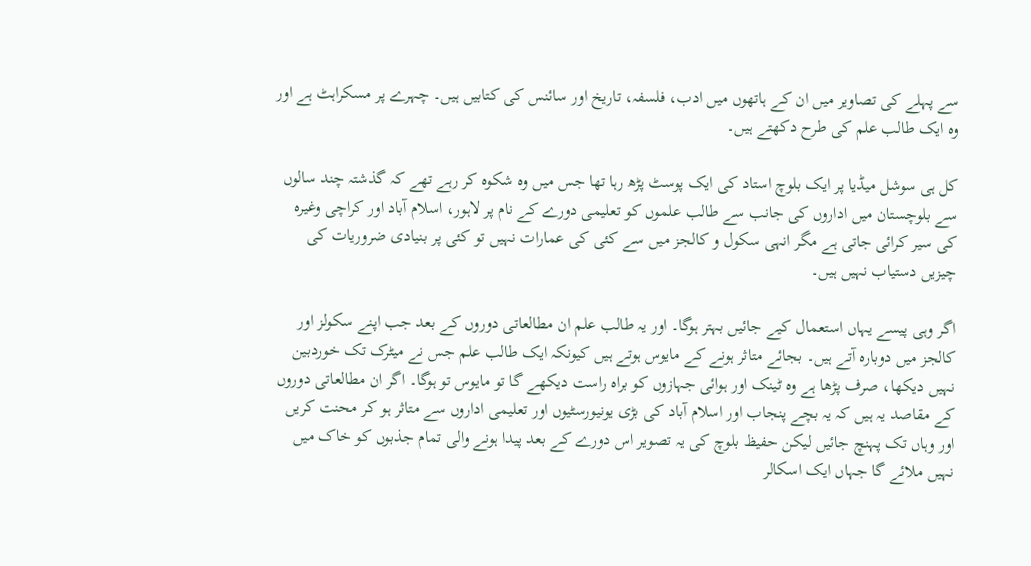سے پہلے کی تصاویر میں ان کے ہاتھوں میں ادب، فلسفہ، تاریخ اور سائنس کی کتابیں ہیں۔ چہرے پر مسکراہٹ ہے اور وہ ایک طالب علم کی طرح دکھتے ہیں۔

کل ہی سوشل میڈیا پر ایک بلوچ استاد کی ایک پوسٹ پڑھ رہا تھا جس میں وہ شکوہ کر رہے تھے کہ گذشتہ چند سالوں سے بلوچستان میں اداروں کی جانب سے طالب علموں کو تعلیمی دورے کے نام پر لاہور، اسلام آباد اور کراچی وغیرہ کی سیر کرائی جاتی ہے مگر انہی سکول و کالجز میں سے کئی کی عمارات نہیں تو کئی پر بنیادی ضروریات کی چیزیں دستیاب نہیں ہیں۔

اگر وہی پیسے یہاں استعمال کیے جائیں بہتر ہوگا۔ اور یہ طالب علم ان مطالعاتی دوروں کے بعد جب اپنے سکولز اور کالجز میں دوبارہ آتے ہیں۔ بجائے متاثر ہونے کے مایوس ہوتے ہیں کیونکہ ایک طالب علم جس نے میٹرک تک خوردبین نہیں دیکھا، صرف پڑھا ہے وہ ٹینک اور ہوائی جہازوں کو براہ راست دیکھے گا تو مایوس تو ہوگا۔ اگر ان مطالعاتی دوروں کے مقاصد یہ ہیں کہ یہ بچے پنجاب اور اسلام آباد کی بڑی یونیورسٹیوں اور تعلیمی اداروں سے متاثر ہو کر محنت کریں اور وہاں تک پہنچ جائیں لیکن حفیظ بلوچ کی یہ تصویر اس دورے کے بعد پیدا ہونے والی تمام جذبوں کو خاک میں نہیں ملائے گا جہاں ایک اسکالر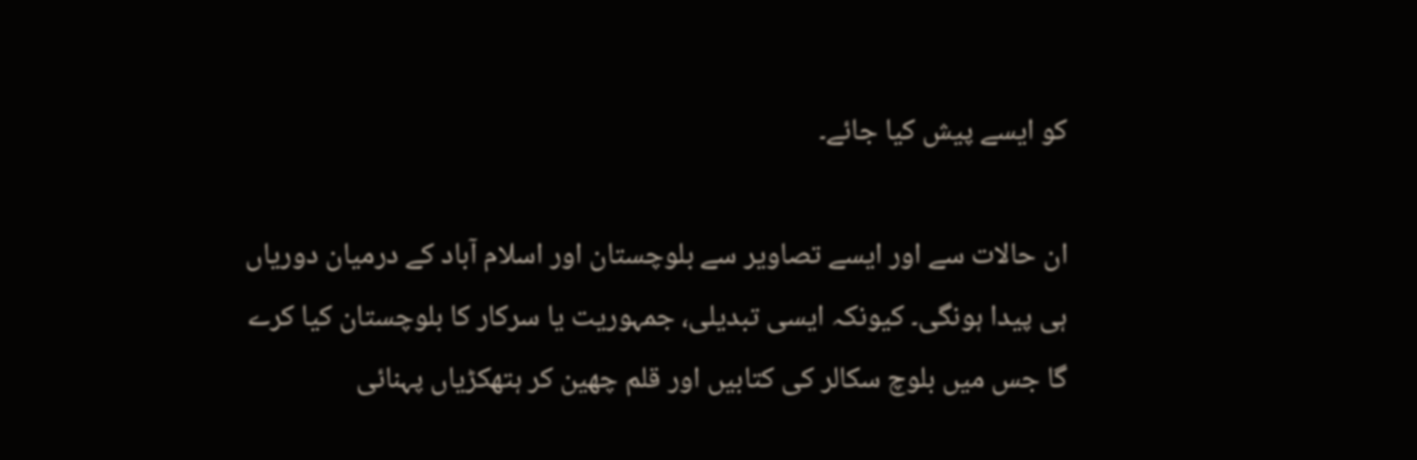کو ایسے پیش کیا جائے۔

ان حالات سے اور ایسے تصاویر سے بلوچستان اور اسلام آباد کے درمیان دوریاں ہی پیدا ہونگی۔ کیونکہ ایسی تبدیلی، جمہوریت یا سرکار کا بلوچستان کیا کرے گا جس میں بلوچ سکالر کی کتابیں اور قلم چھین کر ہتھکڑیاں پہنائی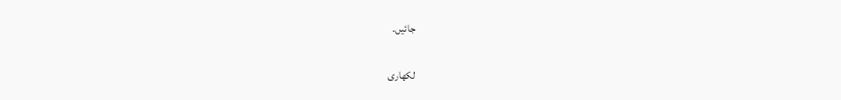جائیں۔

لکھاری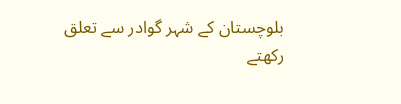بلوچستان کے شہر گوادر سے تعلق رکھتے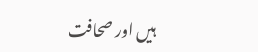ہیں اور صحافت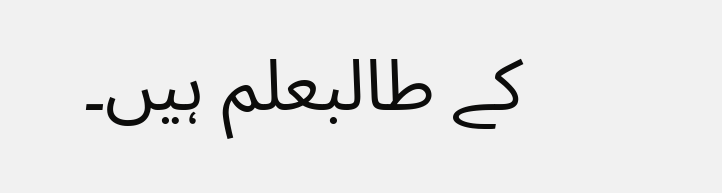کے طالبعلم ہیں۔